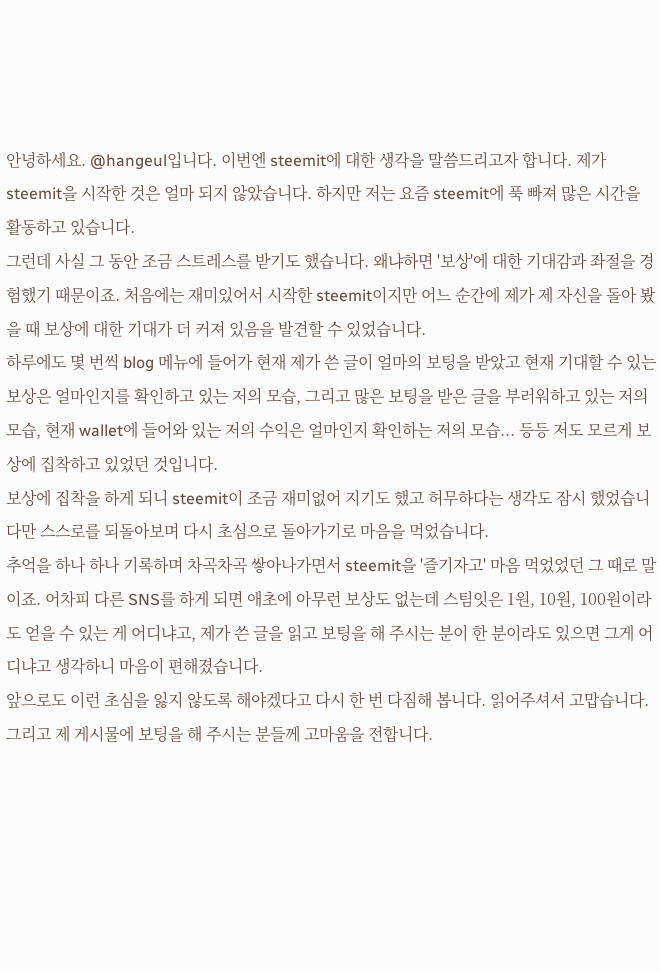안녕하세요. @hangeul입니다. 이번엔 steemit에 대한 생각을 말씀드리고자 합니다. 제가 steemit을 시작한 것은 얼마 되지 않았습니다. 하지만 저는 요즘 steemit에 푹 빠져 많은 시간을 활동하고 있습니다.
그런데 사실 그 동안 조금 스트레스를 받기도 했습니다. 왜냐하면 '보상'에 대한 기대감과 좌절을 경험했기 때문이죠. 처음에는 재미있어서 시작한 steemit이지만 어느 순간에 제가 제 자신을 돌아 봤을 때 보상에 대한 기대가 더 커져 있음을 발견할 수 있었습니다.
하루에도 몇 번씩 blog 메뉴에 들어가 현재 제가 쓴 글이 얼마의 보팅을 받았고 현재 기대할 수 있는 보상은 얼마인지를 확인하고 있는 저의 모습, 그리고 많은 보팅을 받은 글을 부러워하고 있는 저의 모습, 현재 wallet에 들어와 있는 저의 수익은 얼마인지 확인하는 저의 모습... 등등 저도 모르게 보상에 집착하고 있었던 것입니다.
보상에 집착을 하게 되니 steemit이 조금 재미없어 지기도 했고 허무하다는 생각도 잠시 했었습니다만 스스로를 되돌아보며 다시 초심으로 돌아가기로 마음을 먹었습니다.
추억을 하나 하나 기록하며 차곡차곡 쌓아나가면서 steemit을 '즐기자고' 마음 먹었었던 그 때로 말이죠. 어차피 다른 SNS를 하게 되면 애초에 아무런 보상도 없는데 스팀잇은 1원, 10원, 100원이라도 얻을 수 있는 게 어디냐고, 제가 쓴 글을 읽고 보팅을 해 주시는 분이 한 분이라도 있으면 그게 어디냐고 생각하니 마음이 편해졌습니다.
앞으로도 이런 초심을 잃지 않도록 해야겠다고 다시 한 번 다짐해 봅니다. 읽어주셔서 고맙습니다. 그리고 제 게시물에 보팅을 해 주시는 분들께 고마움을 전합니다.